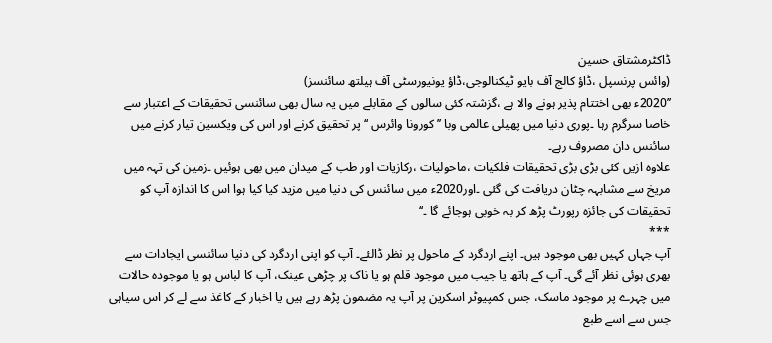ڈاکٹرمشتاق حسین
(وائس پرنسپل ،ڈاؤ کالج آف بایو ٹیکنالوجی،ڈاؤ یونیورسٹی آف ہیلتھ سائنسز)
’’2020ء بھی اختتام پذیر ہونے والا ہے ،گزشتہ کئی سالوں کے مقابلے میں یہ سال بھی سائنسی تحقیقات کے اعتبار سے خاصا سرگرم رہا ۔پوری دنیا میں پھیلی عالمی وبا ’’کورونا وائرس ‘‘ پر تحقیق کرنے اور اس کی ویکسین تیار کرنے میں سائنس دان مصروف رہے۔
علاوہ ازیں کئی بڑی بڑی تحقیقات فلکیات ،ماحولیات ،رکازیات اور طب کے میدان میں بھی ہوئیں ۔زمین کی تہہ میں مریخ سے مشابہہ چٹان دریافت کی گئی ۔اور2020ء میں سائنس کی دنیا میں مزید کیا کیا ہوا اس کا اندازہ آپ کو تحقیقات کی جائزہ رپورٹ پڑھ کر بہ خوبی ہوجائے گا ۔‘‘
***
آپ جہاں کہیں بھی موجود ہیں۔ اپنے اردگرد کے ماحول پر نظر ڈالئے۔ آپ کو اپنی اردگرد کی دنیا سائنسی ایجادات سے بھری ہوئی نظر آئے گی۔ آپ کے ہاتھ یا جیب میں موجود قلم ہو یا ناک پر چڑھی عینک، آپ کا لباس ہو یا موجودہ حالات میں چہرے پر موجود ماسک، جس کمپیوٹر اسکرین پر آپ یہ مضمون پڑھ رہے ہیں یا اخبار کے کاغذ سے لے کر اس سیاہی جس سے اسے طبع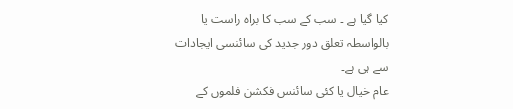کیا گیا ہے ۔ سب کے سب کا براہ راست یا بالواسطہ تعلق دور جدید کی سائنسی ایجادات سے ہی ہے۔
عام خیال یا کئی سائنس فکشن فلموں کے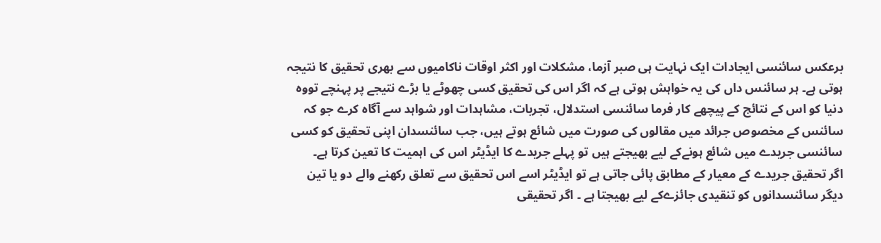برعکس سائنسی ایجادات ایک نہایت ہی صبر آزما، مشکلات اور اکثر اوقات ناکامیوں سے بھری تحقیق کا نتیجہ ہوتی ہے۔ ہر سائنس داں کی یہ خواہش ہوتی ہے کہ اگر اس کی تحقیق کسی چھوٹے یا بڑے نتیجے پر پہنچے تووہ دنیا کو اس کے نتائج کے پیچھے کار فرما سائنسی استدلال، تجربات، مشاہدات اور شواہد سے آگاہ کرے جو کہ سائنس کے مخصوص جرائد میں مقالوں کی صورت میں شائع ہوتے ہیں، جب سائنسدان اپنی تحقیق کو کسی سائنسی جریدے میں شائع ہونےکے لیے بھیجتے ہیں تو پہلے جریدے کا ایڈیٹر اس کی اہمیت کا تعین کرتا ہے۔
اگر تحقیق جریدے کے معیار کے مطابق پائی جاتی ہے تو ایڈیٹر اسے اس تحقیق سے تعلق رکھنے والے دو یا تین دیگر سائنسدانوں کو تنقیدی جائزےکے لیے بھیجتا ہے ۔ اگر تحقیقی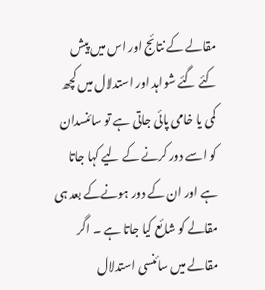مقالے کے نتائج اور اس میں پیش کئے گئے شواہد اور استدلال میں کچھ کمی یا خامی پائی جاتی ہے تو سائنسدان کو اسے دور کرنے کے لیے کہا جاتا ہے اور ان کے دور ہونےکے بعد ہی مقالے کو شائع کیا جاتا ہے ۔ اگر مقالے میں سائنسی استدلال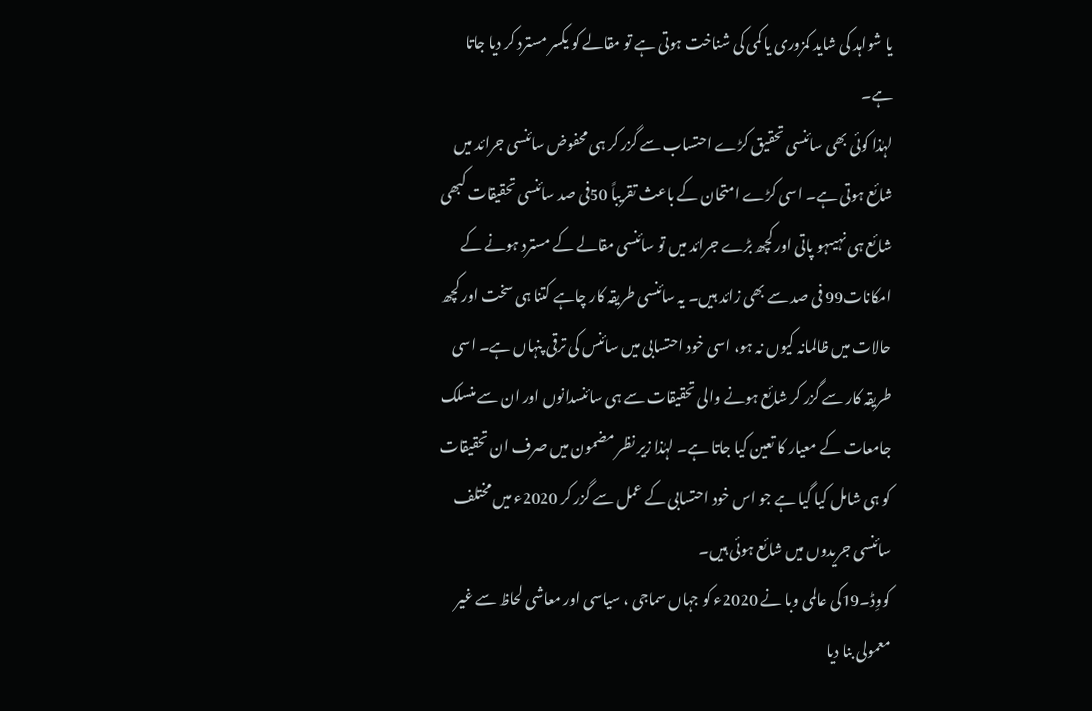یا شواہد کی شاید کمزوری یا کمی کی شناخت ہوتی ہے تو مقالے کو یکسر مسترد کر دیا جاتا ہے۔
لہٰذا کوئی بھی سائنسی تحقیق کڑے احتساب سے گزر کر ہی محفوض سائنسی جرائد میں شائع ہوتی ہے۔ اسی کڑے امتحان کے باعث تقریباً 50فی صد سائنسی تحقیقات کبھی شائع ہی نہیںہو پاتی اور کچھ بڑے جرائد میں تو سائنسی مقالے کے مسترد ہونے کے امکانات99 فی صد سے بھی زائد ہیں۔ یہ سائنسی طریقہ کار چاہے کتنا ہی سخت اور کچھ حالات میں ظالمانہ کیوں نہ ہو، اسی خود احتسابی میں سائنس کی ترقی پنہاں ہے۔ اسی طریقہ کار سے گزر کر شائع ہونے والی تحقیقات سے ہی سائنسدانوں اور ان سے منسلک جامعات کے معیار کا تعین کیا جاتا ہے۔ لہٰذا زیر نظر مضمون میں صرف ان تحقیقات کو ہی شامل کیا گیا ہے جو اس خود احتسابی کے عمل سے گزر کر 2020ء میں مختلف سائنسی جریدوں میں شائع ہوئی ہیں۔
کووِڈ۔19کی عالمی وبا نے 2020ء کو جہاں سماجی ، سیاسی اور معاشی لحاظ سے غیر معمولی بنا دیا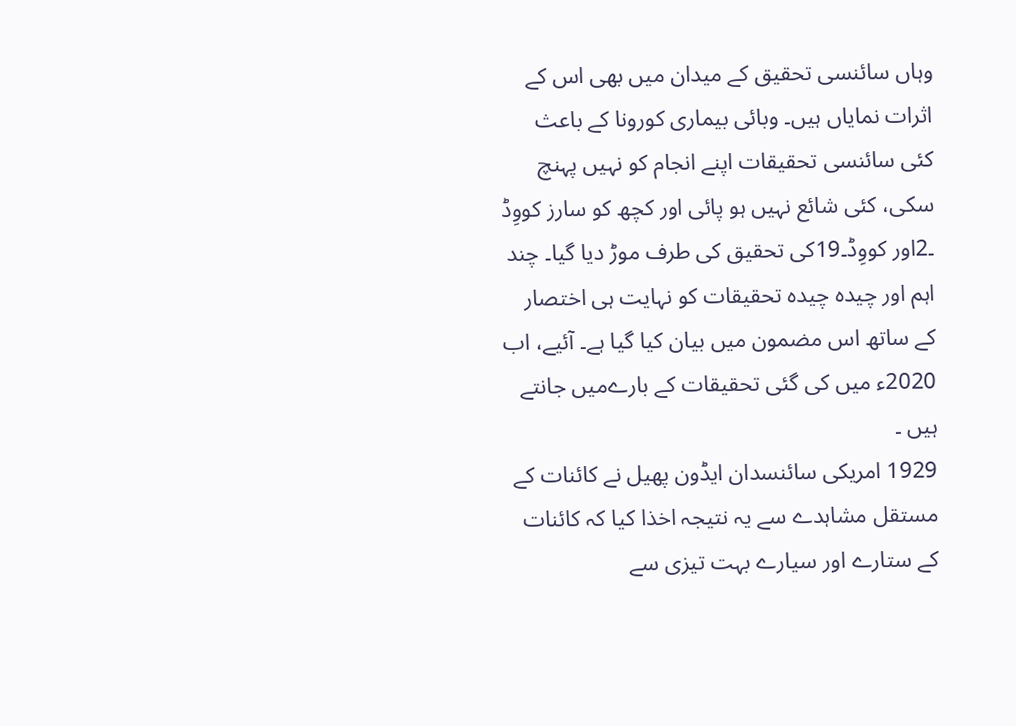وہاں سائنسی تحقیق کے میدان میں بھی اس کے اثرات نمایاں ہیں۔ وبائی بیماری کورونا کے باعث کئی سائنسی تحقیقات اپنے انجام کو نہیں پہنچ سکی، کئی شائع نہیں ہو پائی اور کچھ کو سارز کووِڈ ۔2اور کووِڈ۔19کی تحقیق کی طرف موڑ دیا گیا۔ چند اہم اور چیدہ چیدہ تحقیقات کو نہایت ہی اختصار کے ساتھ اس مضمون میں بیان کیا گیا ہے۔ آئیے، اب 2020ء میں کی گئی تحقیقات کے بارےمیں جانتے ہیں ۔
1929 امریکی سائنسدان ایڈون پھیل نے کائنات کے مستقل مشاہدے سے یہ نتیجہ اخذا کیا کہ کائنات کے ستارے اور سیارے بہت تیزی سے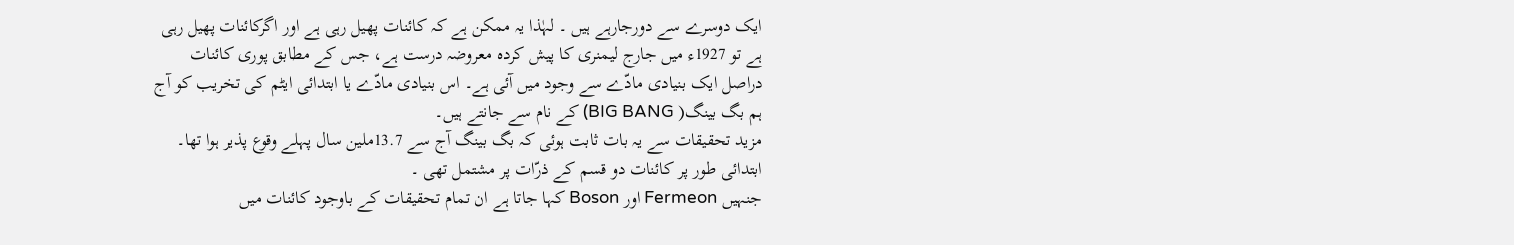ایک دوسرے سے دورجارہے ہیں ۔ لہٰذا یہ ممکن ہے کہ کائنات پھیل رہی ہے اور اگرکائنات پھیل رہی ہے تو 1927ء میں جارج لیمنری کا پیش کردہ معروضہ درست ہے، جس کے مطابق پوری کائنات دراصل ایک بنیادی مادّے سے وجود میں آئی ہے۔ اس بنیادی مادّے یا ابتدائی ایٹم کی تخریب کو آج ہم بگ بینگ( BIG BANG) کے نام سے جانتے ہیں۔
مزید تحقیقات سے یہ بات ثابت ہوئی کہ بگ بینگ آج سے 13.7ملین سال پہلے وقوع پذیر ہوا تھا۔ ابتدائی طور پر کائنات دو قسم کے ذرّات پر مشتمل تھی ۔
جنہیں Fermeon اور Boson کہا جاتا ہے ان تمام تحقیقات کے باوجود کائنات میں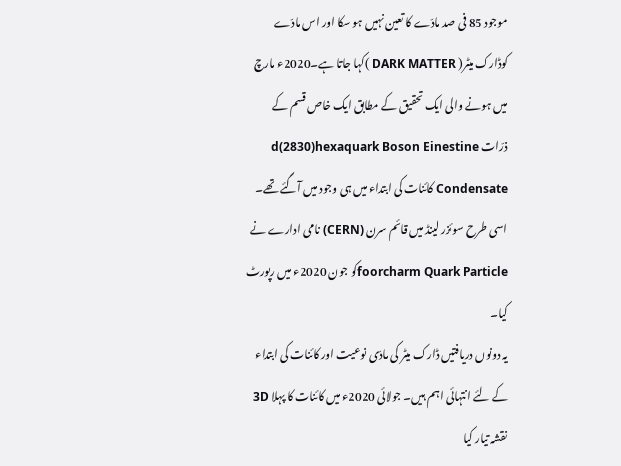موجود 85 فی صد مادّے کا تعین نہیں ہو سکا اور اس مادّے کوڈارک میٹر( DARK MATTER )کہا جاتا ہے۔2020ء مارچ میں ہونے والی ایک تحقیق کے مطابق ایک خاص قسم کے ذرّات d(2830)hexaquark Boson Einestine Condensate کائنات کی ابتداء میں ہی وجود میں آگئے تھے۔ اسی طرح سوئزر لینڈ میں قائم سرن (CERN) نامی ادارے نے foorcharm Quark Particleکو جون 2020ء میں رپورٹ کیا۔
یہ دونوں دریافتیں ڈارک میٹر کی مادّی نوعیت اور کائنات کی ابتداء کے لئے انتہائی اہم ہیں۔ جولائی 2020ء میں کائنات کا پہلا 3D نقشہ تیار کیا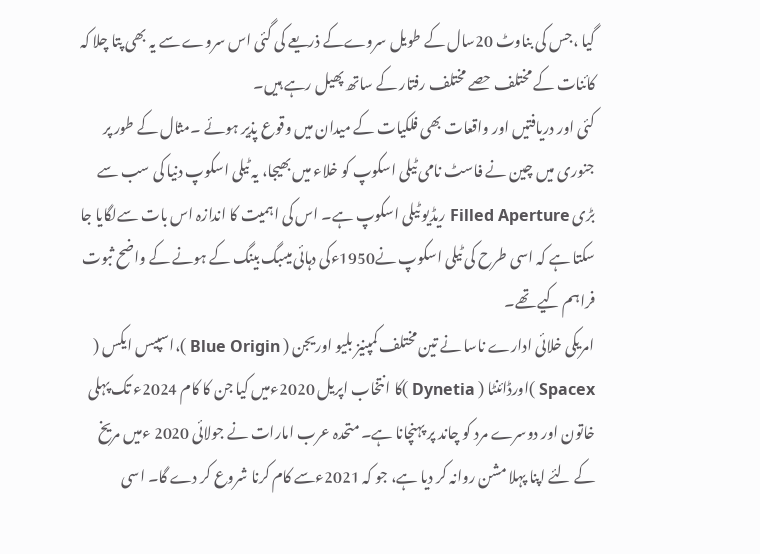گیا ،جس کی بناوٹ 20سال کے طویل سروےکے ذریعے کی گئی اس سروے سے یہ بھی پتا چلا کہ کائنات کے مختلف حصے مختلف رفتار کے ساتھ پھیل رہے ہیں۔
کئی اور دریافتیں اور واقعات بھی فلکیات کے میدان میں وقوع پذیر ہوئے ۔مثال کے طور پر جنوری میں چین نے فاسٹ نامی ٹیلی اسکوپ کو خلاء میں بھیجا، یہ ٹیلی اسکوپ دنیا کی سب سے بڑی Filled Aperture ریڈیو ٹیلی اسکوپ ہے۔ اس کی اہمیت کا اندازہ اس بات سےلگایا جا سکتا ہے کہ اسی طرح کی ٹیلی اسکوپ نے1950ءکی دہائی میںبگ بینگ کے ہونے کے واضح ثبوت فراہم کیے تھے۔
امریکی خلائی ادارے ناسا نے تین مختلف کمپنیز بلیو اوریجن ( Blue Origin )،اسپیس ایکس ( Spacex )اورڈائنٹا ( Dynetia )کا انتخاب اپریل 2020ءمیں کیا جن کا کام 2024ء تک پہلی خاتون اور دوسرے مرد کو چاند پر پہنچانا ہے۔ متحدہ عرب امارات نے جولائی 2020 ءمیں مریخ کے لئے اپنا پہلا مشن روانہ کر دیا ہے، جو کہ 2021ءسے کام کرنا شروع کر دے گا۔ اسی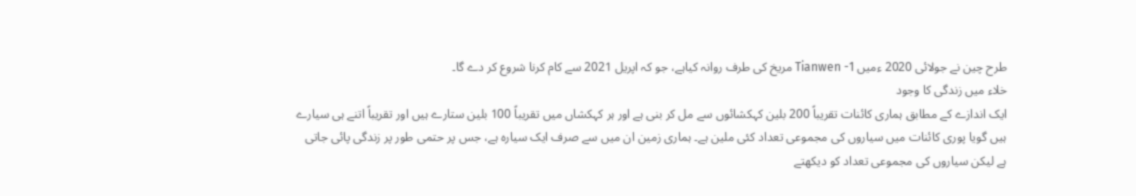طرح چین نے جولائی 2020 ءمیں Tianwen -1 مریخ کی طرف روانہ کیاہے، جو کہ اپریل 2021 سے کام کرنا شروع کر دے گا۔
خلاء میں زندگی کا وجود
ایک اندازے کے مطابق ہماری کائنات تقریباً 200 بلین کہکشائوں سے مل کر بنی ہے اور ہر کہکشاں میں تقریباً 100 بلین ستارے ہیں اور تقریباً اتنے ہی سیارے ہیں گویا پوری کائنات میں سیاروں کی مجموعی تعداد کئی ملین ہے۔ ہماری زمین ان میں سے صرف ایک سیارہ ہے، جس پر حتمی طور پر زندگی پائی جاتی ہے لیکن سیاروں کی مجموعی تعداد کو دیکھتے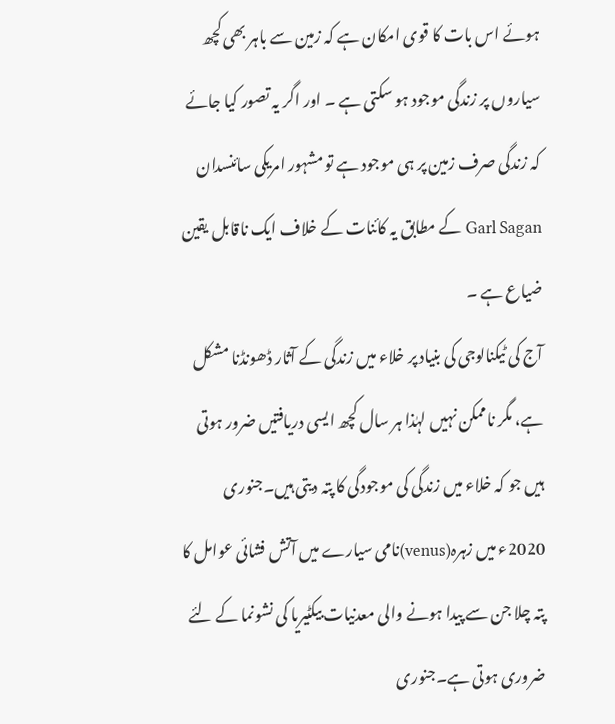ہوئے اس بات کا قوی امکان ہے کہ زمین سے باہر بھی کچھ سیاروں پر زندگی موجود ہو سکتی ہے ۔ اور اگر یہ تصور کیا جائے کہ زندگی صرف زمین پر ہی موجود ہے تو مشہور امریکی سائنسدان Garl Sagan کے مطابق یہ کائنات کے خلاف ایک ناقابل یقین ضیاع ہے ۔
آج کی ٹیکنالوجی کی بنیاد پر خلاء میں زندگی کے آثار ڈھونڈنا مشکل ہے، مگر ناممکن نہیں لہٰذا ہر سال کچھ ایسی دریافتیں ضرور ہوتی ہیں جو کہ خلاء میں زندگی کی موجودگی کا پتہ دیتی ہیں۔جنوری 2020ء میں زہرہ(venus)نامی سیارے میں آتش فشائی عوامل کا پتہ چلا جن سے پیدا ہونے والی معدنیات بیکٹیریا کی نشونما کے لئے ضروری ہوتی ہے۔جنوری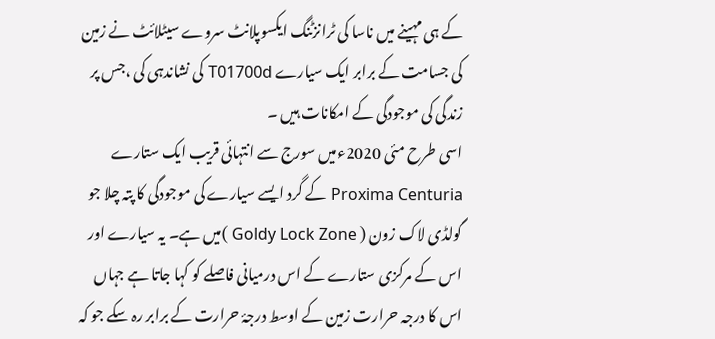کے ہی مہینے میں ناسا کی ٹرانزٹنگ ایکسوپلانٹ سروے سیٹلائٹ نے زمین کی جسامت کے برابر ایک سیارے T01700d کی نشاندہی کی ،جس پر زندگی کی موجودگی کے امکانات ہیں ۔
اسی طرح مئی 2020ءمیں سورج سے انتہائی قریب ایک ستارے Proxima Centuria کے گرد ایسے سیارے کی موجودگی کا پتہ چلا جو گولڈی لاک زون ( Goldy Lock Zone )میں ہے۔ یہ سیارے اور اس کے مرکزی ستارے کے اس درمیانی فاصلے کو کہا جاتا ہے جہاں اس کا درجہ حرارت زمین کے اوسط درجۂ حرارت کے برابر رہ سکے جو کہ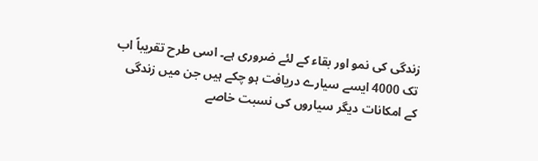زندگی کی نمو اور بقاء کے لئے ضروری ہے۔ اسی طرح تقریباً اب تک 4000 ایسے سیارے دریافت ہو چکے ہیں جن میں زندگی کے امکانات دیگر سیاروں کی نسبت خاصے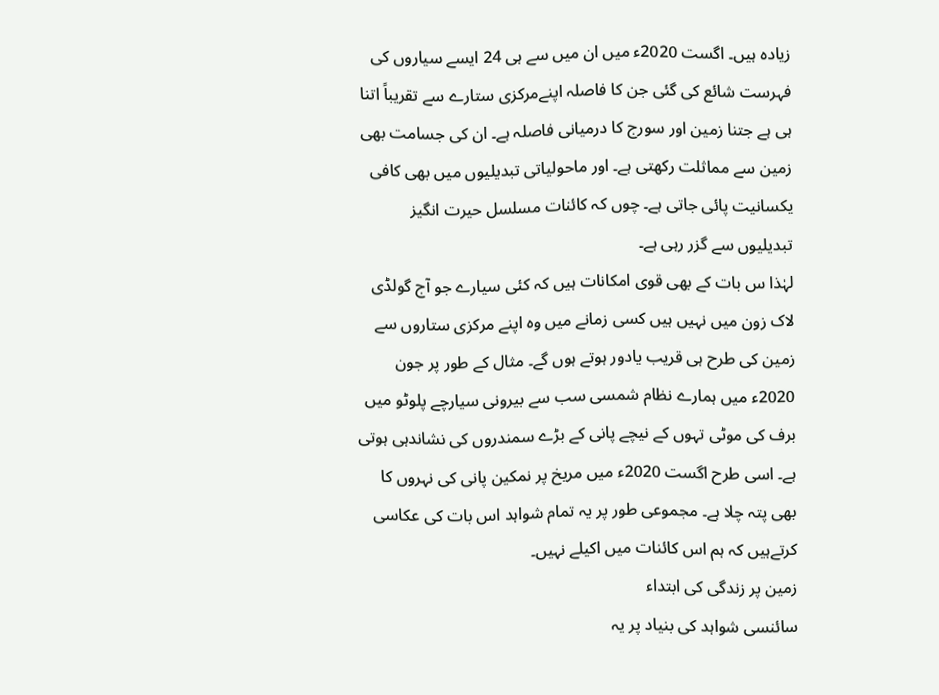زیادہ ہیں۔ اگست 2020ء میں ان میں سے ہی 24 ایسے سیاروں کی فہرست شائع کی گئی جن کا فاصلہ اپنےمرکزی ستارے سے تقریباً اتنا ہی ہے جتنا زمین اور سورج کا درمیانی فاصلہ ہے۔ ان کی جسامت بھی زمین سے مماثلت رکھتی ہے۔ اور ماحولیاتی تبدیلیوں میں بھی کافی یکسانیت پائی جاتی ہے۔ چوں کہ کائنات مسلسل حیرت انگیز تبدیلیوں سے گزر رہی ہے۔
لہٰذا س بات کے بھی قوی امکانات ہیں کہ کئی سیارے جو آج گولڈی لاک زون میں نہیں ہیں کسی زمانے میں وہ اپنے مرکزی ستاروں سے زمین کی طرح ہی قریب یادور ہوتے ہوں گے۔ مثال کے طور پر جون 2020ء میں ہمارے نظام شمسی سب سے بیرونی سیارچے پلوٹو میں برف کی موٹی تہوں کے نیچے پانی کے بڑے سمندروں کی نشاندہی ہوتی ہے۔ اسی طرح اگست 2020ء میں مریخ پر نمکین پانی کی نہروں کا بھی پتہ چلا ہے۔ مجموعی طور پر یہ تمام شواہد اس بات کی عکاسی کرتےہیں کہ ہم اس کائنات میں اکیلے نہیں۔
زمین پر زندگی کی ابتداء
سائنسی شواہد کی بنیاد پر یہ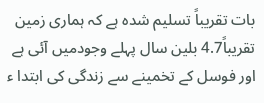بات تقریباً تسلیم شدہ ہے کہ ہماری زمین تقریباً4.7 بلین سال پہلے وجودمیں آئی ہے اور فوسل کے تخمینے سے زندگی کی ابتدا ء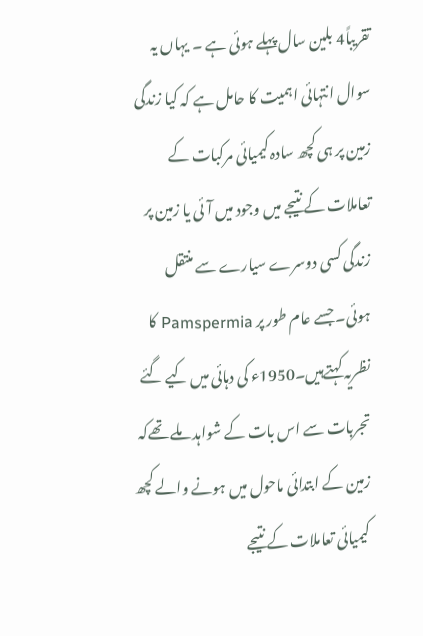تقریباً4 بلین سال پہلے ہوئی ہے ۔ یہاں یہ سوال انتہائی اہمیت کا حامل ہے کہ کیا زندگی زمین پر ہی کچھ سادہ کیمیائی مرکبات کے تعاملات کے نتیجے میں وجود میں آئی یا زمین پر زندگی کسی دوسرے سیارے سے منتقل ہوئی۔ جسے عام طور پر Pamspermia کا نظریہ کہتےہیں۔1950ء کی دہائی میں کیے گئے تجربات سے اس بات کے شواہد ملے تھےکہ زمین کے ابتدائی ماحول میں ہونے والے کچھ کیمیائی تعاملات کے نتیجے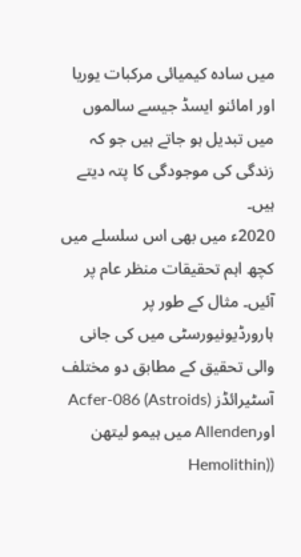میں سادہ کیمیائی مرکبات یوریا اور امائنو ایسڈ جیسے سالموں میں تبدیل ہو جاتے ہیں جو کہ زندگی کی موجودگی کا پتہ دیتے ہیں۔
2020ء میں بھی اس سلسلے میں کچھ اہم تحقیقات منظر عام پر آئیں۔ مثال کے طور پر ہارورڈیونیورسٹی میں کی جانی والی تحقیق کے مطابق دو مختلف آسٹیرائڈز (Astroids) Acfer-086 اورAllenden میں ہیمو لیتھن ((Hemolithin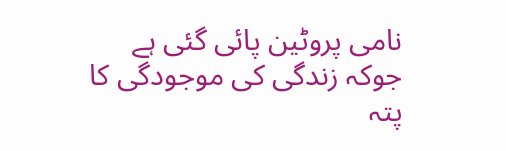نامی پروٹین پائی گئی ہے جوکہ زندگی کی موجودگی کا پتہ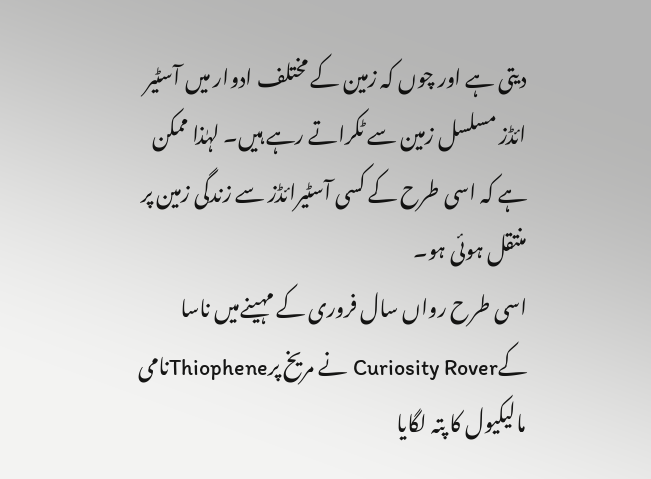دیتی ہے اور چوں کہ زمین کے مختلف ادوار میں آسٹیر ائڈز مسلسل زمین سے ٹکراتے رہے ہیں۔ لہٰذا ممکن ہے کہ اسی طرح کے کسی آسٹیرائڈز سے زندگی زمین پر منتقل ہوئی ہو۔
اسی طرح رواں سال فروری کے مہینےمیں ناسا کےCuriosity Rover نے مریخ پرThiopheneنامی مالیکیول کا پتہ لگایا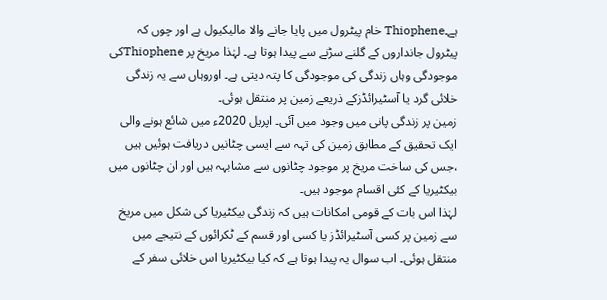ہے۔Thiophene خام پیٹرول میں پایا جانے والا مالیکیول ہے اور چوں کہ پیٹرول جانداروں کے گلنے سڑنے سے پیدا ہوتا ہے۔ لہٰذا مریخ پر Thiopheneکی موجودگی وہاں زندگی کی موجودگی کا پتہ دیتی ہے۔ اوروہاں سے یہ زندگی خلائی گرد یا آسٹیرائڈزکے ذریعے زمین پر منتقل ہوئی۔
زمین پر زندگی پانی میں وجود میں آئی۔ اپریل 2020ء میں شائع ہونے والی ایک تحقیق کے مطابق زمین کی تہہ سے ایسی چٹانیں دریافت ہوئیں ہیں ،جس کی ساخت مریخ پر موجود چٹانوں سے مشابہہ ہیں اور ان چٹانوں میں بیکٹیریا کے کئی اقسام موجود ہیں۔
لہٰذا اس بات کے قومی امکانات ہیں کہ زندگی بیکٹیریا کی شکل میں مریخ سے زمین پر کسی آسٹیرائڈز یا کسی اور قسم کے ٹکرائوں کے نتیجے میں منتقل ہوئی۔ اب سوال یہ پیدا ہوتا ہے کہ کیا بیکٹیریا اس خلائی سفر کے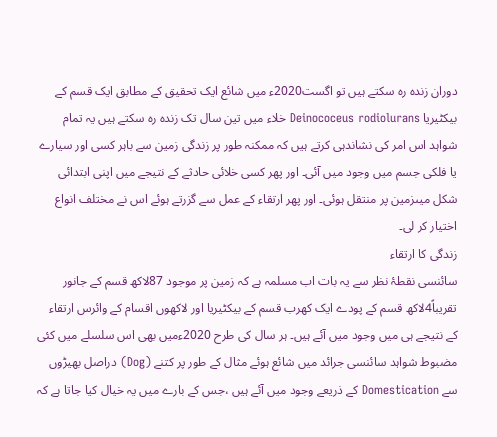دوران زندہ رہ سکتے ہیں تو اگست2020ء میں شائع ایک تحقیق کے مطابق ایک قسم کے بیکٹیریا Deinococeus rodiolurans خلاء میں تین سال تک زندہ رہ سکتے ہیں یہ تمام شواہد اس امر کی نشاندہی کرتے ہیں کہ ممکنہ طور پر زندگی زمین سے باہر کسی اور سیارے یا فلکی جسم میں وجود میں آئی۔ اور پھر کسی خلائی حادثے کے نتیجے میں اپنی ابتدائی شکل میںزمین پر منتقل ہوئی۔ اور پھر ارتقاء کے عمل سے گزرتے ہوئے اس نے مختلف انواع اختیار کر لی۔
زندگی کا ارتقاء
سائنسی نقطۂ نظر سے یہ بات اب مسلمہ ہے کہ زمین پر موجود 87لاکھ قسم کے جانور تقریباً4لاکھ قسم کے پودے ایک کھرب قسم کے بیکٹیریا اور لاکھوں اقسام کے وائرس ارتقاء کے نتیجے ہی میں وجود میں آئے ہیں۔ ہر سال کی طرح 2020ءمیں بھی اس سلسلے میں کئی مضبوط شواہد سائنسی جرائد میں شائع ہوئے مثال کے طور پر کتنے (Dog) دراصل بھیڑوں سے Domestication کے ذریعے وجود میں آئے ہیں ،جس کے بارے میں یہ خیال کیا جاتا ہے کہ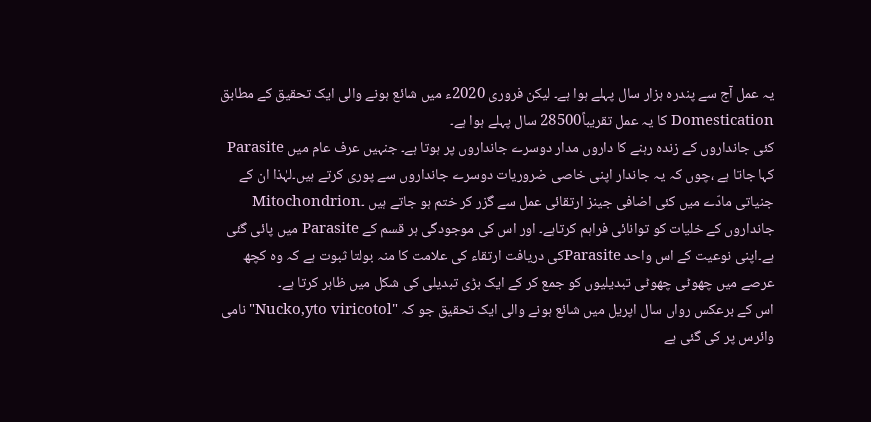یہ عمل آج سے پندرہ ہزار سال پہلے ہوا ہے۔ لیکن فروری 2020ء میں شائع ہونے والی ایک تحقیق کے مطابق Domestication کا یہ عمل تقریباً28500 سال پہلے ہوا ہے۔
کئی جانداروں کے زندہ رہنے کا داروں مدار دوسرے جانداروں پر ہوتا ہے۔ جنہیں عرف عام میں Parasite کہا جاتا ہے ،چوں کہ یہ جاندار اپنی خاصی ضروریات دوسرے جانداروں سے پوری کرتے ہیں۔لہٰذا ان کے جنیاتی مادّے میں کئی اضافی جینز ارتقائی عمل سے گزر کر ختم ہو جاتے ہیں ۔Mitochondrion جانداروں کے خلیات کو توانائی فراہم کرتاہے۔ اور اس کی موجودگی ہر قسم کے Parasite میں پائی گئی ہے۔اپنی نوعیت کے اس واحد Parasiteکی دریافت ارتقاء کی علامت کا منہ بولتا ثبوت ہے کہ وہ کچھ عرصے میں چھوٹی چھوٹی تبدیلیوں کو جمع کر کے ایک بڑی تبدیلی کی شکل میں ظاہر کرتا ہے۔
اس کے برعکس رواں سال اپریل میں شائع ہونے والی ایک تحقیق جو کہ "Nucko,yto viricotol"نامی وائرس پر کی گئی ہے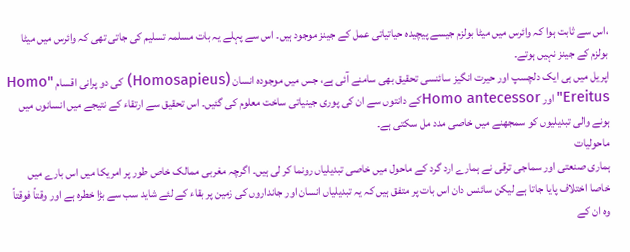،اس سے ثابت ہوا کہ وائرس میں میٹا بولزم جیسے پیچیدہ حیاتیاتی عمل کے جینز موجود ہیں۔ اس سے پہلے یہ بات مسلمہ تسلیم کی جاتی تھی کہ وائرس میں میٹا بولزم کے جینز نہیں ہوتے۔
اپریل میں ہی ایک دلچسپ اور حیرت انگیز سائنسی تحقیق بھی سامنے آئی ہے، جس میں موجودہ انسان (Homosapieus) کی دو پرانی اقسام "Homo Ereitus"اور Homo antecessorکے دانتوں سے ان کی پوری جینیاتی ساخت معلوم کی گئیں۔ اس تحقیق سے ارتقاء کے نتیجے میں انسانوں میں ہونے والی تبدیلیوں کو سمجھنے میں خاصی مدد مل سکتی ہے۔
ماحولیات
ہماری صنعتی اور سماجی ترقی نے ہمارے ارد گرد کے ماحول میں خاصی تبدیلیاں رونما کر لی ہیں۔ اگرچہ مغربی ممالک خاص طور پر امریکا میں اس بارے میں خاصا اختلاف پایا جاتا ہے لیکن سائنس دان اس بات پر متفق ہیں کہ یہ تبدیلیاں انسان اور جانداروں کی زمین پر بقاء کے لئے شاید سب سے بڑا خطرہ ہے اور وقتاً فوقتاً وہ ان کے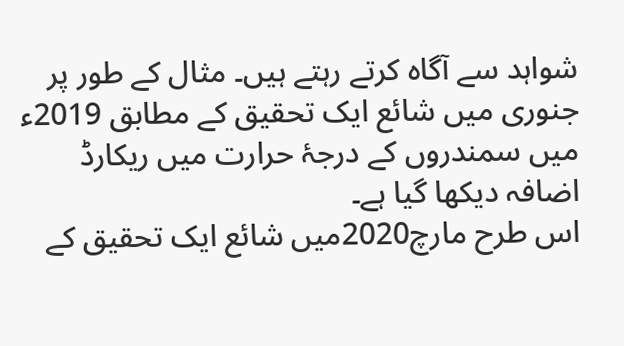شواہد سے آگاہ کرتے رہتے ہیں۔ مثال کے طور پر جنوری میں شائع ایک تحقیق کے مطابق 2019ء میں سمندروں کے درجۂ حرارت میں ریکارڈ اضافہ دیکھا گیا ہے۔
اس طرح مارچ2020میں شائع ایک تحقیق کے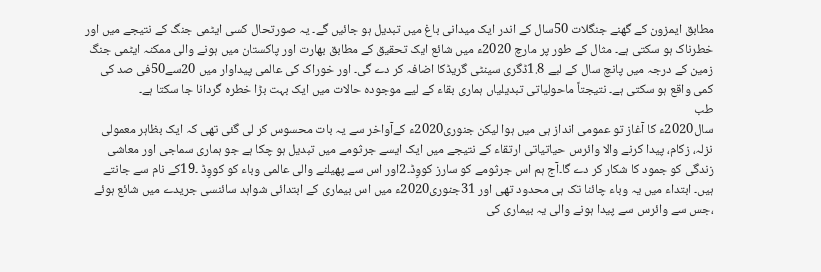مطابق ایمزون کے گھنے جنگلات 50سال کے اندر ایک میدانی باغ میں تبدیل ہو جائیں گے۔ یہ صورتحال کسی ایٹمی جنگ کے نتیجے میں اور خطرناک ہو سکتی ہے۔ مثال کے طور پر مارچ 2020ء میں شائع ایک تحقیق کے مطابق بھارت اور پاکستان میں ہونے والی ممکنہ ایٹمی جنگ زمین کے درجہ میں پانچ سال کے لیے 1.8ڈگری سینٹی گریڈکا اضافہ کر دے گی۔ اور خوراک کی عالمی پیداوار میں 20سے50فی صد کی کمی واقع ہو سکتی ہے۔ نتیجتاً ماحولیاتی تبدیلیاں ہماری بقاء کے لیے موجودہ حالات میں ایک بہت بڑا خطرہ گردانا جا سکتا ہے۔
طب
سال2020ء کا آغاز تو عمومی انداز ہی میں ہوا لیکن جنوری2020ء کےآواخر سے یہ بات محسوس کر لی گئی تھی کہ ایک بظاہر معمولی نزلہ، زکام، پیدا کرنے والا وائرس حیاتیاتی ارتقاء کے نتیجے میں ایک ایسے جرثومے میں تبدیل ہو چکا ہے جو ہماری سماجی اور معاشی زندگی کو جمود کا شکار کر دے گا۔آج ہم اس جرثومے کو سارز کووِڈ۔2اور اس سے پھیلنے والی عالمی وباء کو کووِڈ ۔19کے نام سے جانتے ہیں۔ ابتداء میں یہ وباء چائنا تک ہی محدود تھی اور 31جنوری2020ء میں اس بیماری کے ابتدائی شواہد سائنسی جریدے میں شائع ہوئے ،جس سے وائرس سے پیدا ہونے والی یہ بیماری کی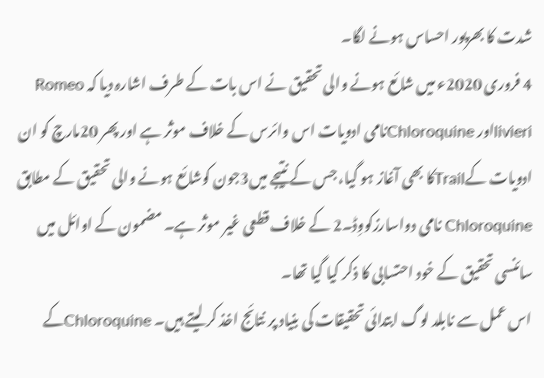شدت کا بھرپور احساس ہونے لگا۔
4 فروری 2020ء میں شائع ہونے والی تحقیق نے اس بات کے طرف اشارہ دیا کہ Romeo livieriاور Chloroquineنامی ادویات اس وائرس کے خلاف موثر ہے اور پھر 20مارچ کو ان ادویات کےTrailکا بھی آغاز ہو گیا، جس کے نتیجے میں3جون کوشائع ہونے والی تحقیق کے مطابق Chloroquine نامی دواسارزکووِڈ۔2 کے خلاف قطعی غیر موثر ہے۔ مضمون کے اوائل میں سائنسی تحقیق کے خود احتسابی کا ذکر کیا گیا تھا۔
اس عمل سے نابلد لوگ ابتدائی تحقیقات کی بنیاد پر نتائج اخذ کر لیتے ہیں۔ Chloroquineکے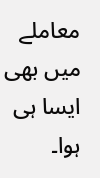معاملے میں بھی ایسا ہی ہوا۔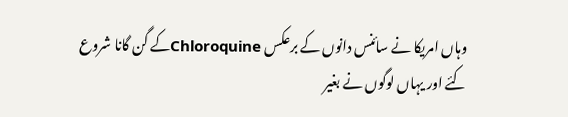وہاں امریکا نے سائنس دانوں کے برعکس Chloroquineکے گن گانا شروع کئے اور یہاں لوگوں نے بغیر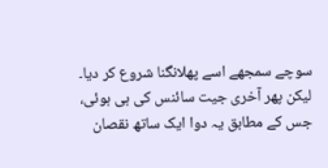سوچے سمجھے اسے پھلانگنا شروع کر دیا۔ لیکن پھر آخری جیت سائنس کی ہی ہوئی، جس کے مطابق یہ دوا ایک ساتھ نقصان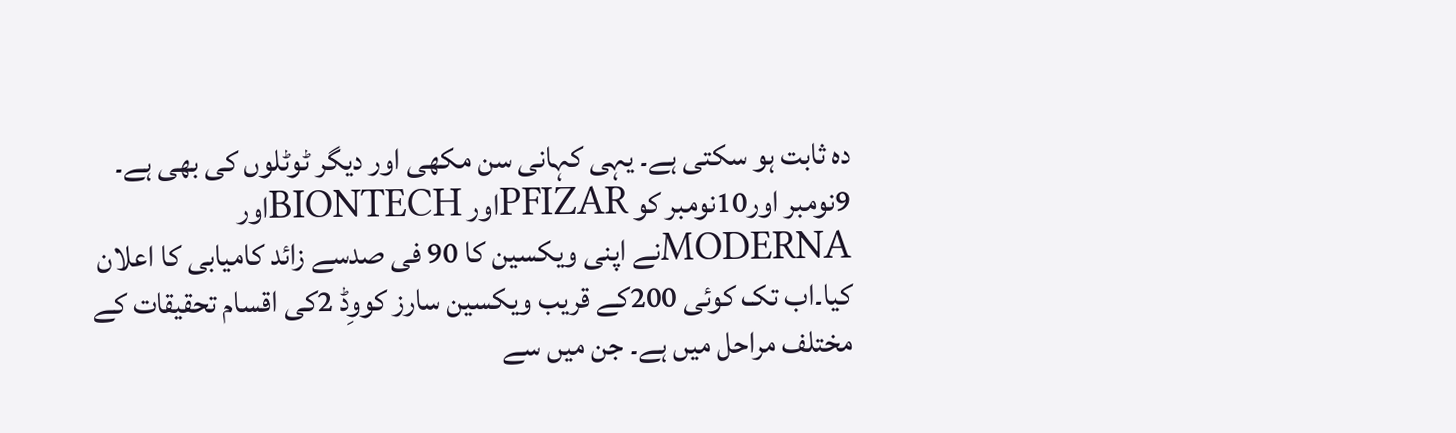دہ ثابت ہو سکتی ہے۔ یہی کہانی سن مکھی اور دیگر ٹوٹلوں کی بھی ہے۔
9نومبر اور10نومبر کو PFIZARاور BIONTECHاور MODERNAنے اپنی ویکسین کا 90 فی صدسے زائد کامیابی کا اعلان کیا۔اب تک کوئی 200کے قریب ویکسین سارز کووِڈ 2کی اقسام تحقیقات کے مختلف مراحل میں ہے۔ جن میں سے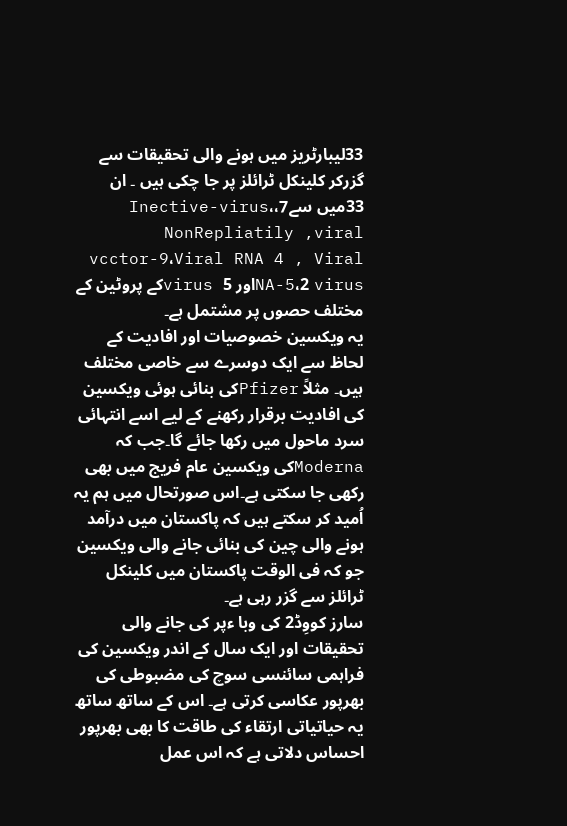33لیبارٹریز میں ہونے والی تحقیقات سے گزرکر کلینکل ٹرائلز پر جا چکی ہیں ۔ ان 33میں سے7،Inective-virus، NonRepliatily ,viral vcctor-9،Viral RNA 4 , Viral NA-5،2 virusاور virus 5کے پروٹین کے مختلف حصوں پر مشتمل ہے۔
یہ ویکسین خصوصیات اور افادیت کے لحاظ سے ایک دوسرے سے خاصی مختلف ہیں۔ مثلاً Pfizerکی بنائی ہوئی ویکسین کی افادیت برقرار رکھنے کے لیے اسے انتہائی سرد ماحول میں رکھا جائے گا۔جب کہ Modernaکی ویکسین عام فریج میں بھی رکھی جا سکتی ہے۔اس صورتحال میں ہم یہ اُمید کر سکتے ہیں کہ پاکستان میں درآمد ہونے والی چین کی بنائی جانے والی ویکسین جو کہ فی الوقت پاکستان میں کلینکل ٹرائلز سے گزر رہی ہے۔
سارز کووِڈ2 کی وبا ءپر کی جانے والی تحقیقات اور ایک سال کے اندر ویکسین کی فراہمی سائنسی سوچ کی مضبوطی کی بھرپور عکاسی کرتی ہے۔ اس کے ساتھ ساتھ یہ حیاتیاتی ارتقاء کی طاقت کا بھی بھرپور احساس دلاتی ہے کہ اس عمل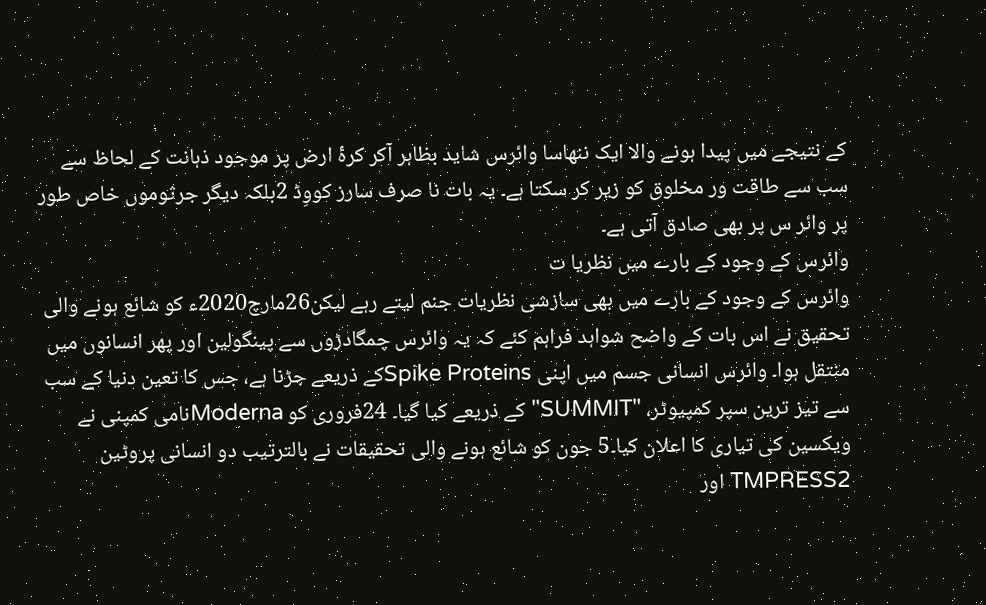کے نتیجے میں پیدا ہونے والا ایک ننھاسا وائرس شاید بظاہر آکر کرۂ ارض پر موجود ذہانت کے لحاظ سے سب سے طاقت ور مخلوق کو زیر کر سکتا ہے۔ یہ بات نا صرف سارز کووِڈ 2بلکہ دیگر جرثوموں خاص طور پر وائر س پر بھی صادق آتی ہے۔
وائرس کے وجود کے بارے میں نظریا ت
وائرس کے وجود کے بارے میں بھی سازشی نظریات جنم لیتے رہے لیکن26مارچ2020ء کو شائع ہونے والی تحقیق نے اس بات کے واضح شواہد فراہم کئے کہ یہ وائرس چمگادڑوں سے پینگولین اور پھر انسانوں میں منتقل ہوا۔ وائرس انسانی جسم میں اپنی Spike Proteinsکے ذریعے جڑنا ہے، جس کا تعین دنیا کے سب سے تیز ترین سپر کمپیوٹر، "SUMMIT" کے ذریعے کیا گیا۔ 24فروری کو Modernaنامی کمپنی نے ویکسین کی تیاری کا اعلان کیا۔5 جون کو شائع ہونے والی تحقیقات نے بالترتیب دو انسانی پروٹین TMPRESS2 اور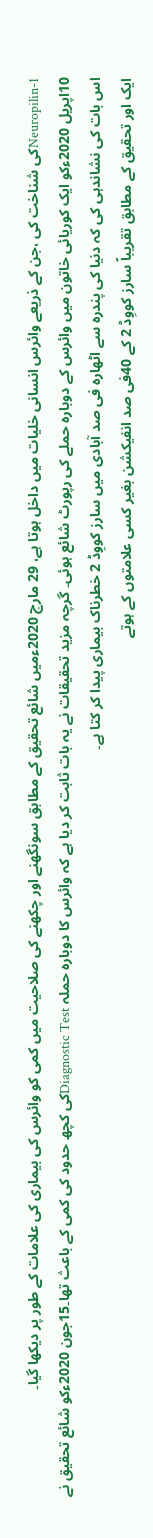Neuropilin-1کی شناخت کی ،جن کے ذریعے وائرس انسانی خلیات میں داخل ہوتا ہے، 29 مارچ 2020ءمیں شائع تحقیق کے مطابق سونگھنے اور چکھنے کی صلاحیت میں کمی کو وائرس کی بیماری کی علامات کے طور پر دیکھا گیا۔
10اپریل 2020ءکو ایک کوریائی خاتون میں وائرس کے دوبارہ حملے کی رپورٹ شائع ہوئی۔ گرچہ مزید تحقیقات نے یہ بات ثابت کر دیا ہے کہ وائرس کا دوبارہ حملہ Diagnostic Testکی کچھ حدود کی کمی کے باعث تھا۔15جون 2020ءکو شائع تحقیق نے اس بات کی نشاندہی کی کہ دنیا کی پندرہ سے اٹھارہ فی صد آبادی میں سارز کووِڈ 2 خطرناک بیماری پیدا کر کتا ہے۔
ایک اور تحقیق کے مطابق تقریباً سارز کووِڈ 2 کے 40فی صد انفیکشن بغیر کسی علامتوں کے ہوتے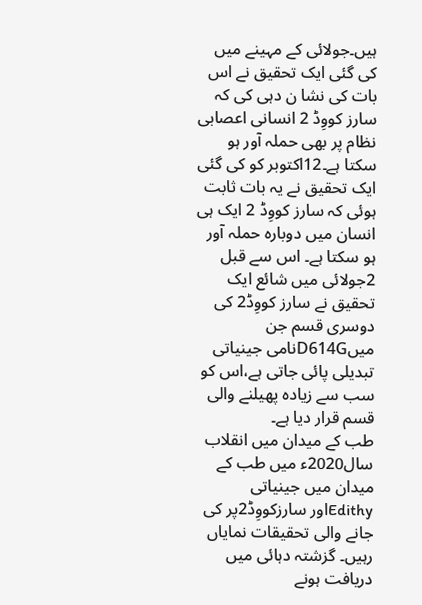ہیں۔جولائی کے مہینے میں کی گئی ایک تحقیق نے اس بات کی نشا ن دہی کی کہ سارز کووِڈ 2 انسانی اعصابی نظام پر بھی حملہ آور ہو سکتا ہے۔12اکتوبر کو کی گئی ایک تحقیق نے یہ بات ثابت ہوئی کہ سارز کووِڈ 2 ایک ہی انسان میں دوبارہ حملہ آور ہو سکتا ہے۔ اس سے قبل 2جولائی میں شائع ایک تحقیق نے سارز کووِڈ2 کی دوسری قسم جن میںD614Gنامی جینیاتی تبدیلی پائی جاتی ہے،اس کو سب سے زیادہ پھیلنے والی قسم قرار دیا ہے۔
طب کے میدان میں انقلاب
سال2020ء میں طب کے میدان میں جینیاتی Edithyاور سارزکووِڈ2پر کی جانے والی تحقیقات نمایاں رہیں۔ گزشتہ دہائی میں دریافت ہونے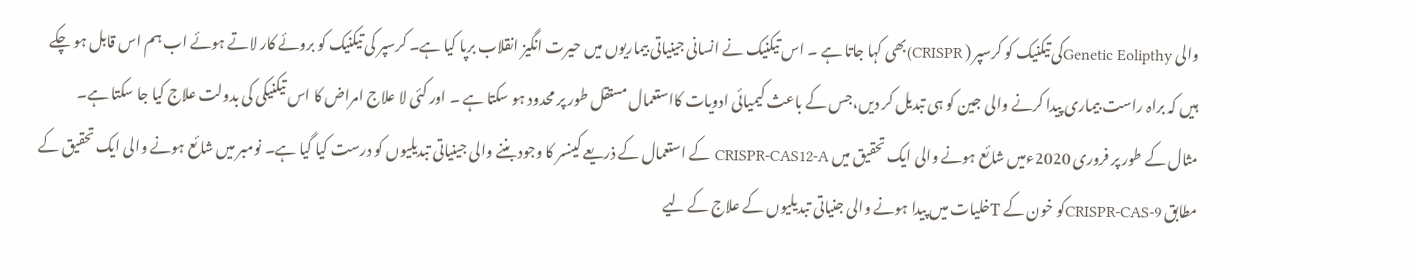والی Genetic Eolipthyکی تیکنیک کو کرسپر ( CRISPR)بھی کہا جاتا ہے ۔ اس تیکنیک نے انسانی جینیاتی بیماریوں میں حیرت انگیز انقلاب برپا کیا ہے۔ کرسپر کی تیکنیک کو بروئے کار لاتے ہوئے اب ہم اس قابل ہو چکے ہیں کہ براہ راست بیماری پیدا کرنے والی جین کو ہی تبدیل کر دیں،جس کے باعث کیمیائی ادویات کااستعمال مستقل طور پر محدود ہو سکتا ہے ۔ اور کئی لا علاج امراض کا اس تیکنیکی کی بدولت علاج کیا جا سکتا ہے۔
مثال کے طور پر فروری 2020ءمیں شائع ہونے والی ایک تحقیق میں CRISPR-CAS12-A کے استعمال کے ذریعے کینسر کا وجود بننے والی جینیاتی تبدیلیوں کو درست کیا گیا ہے۔ نومبر میں شائع ہونے والی ایک تحقیق کے مطابق CRISPR-CAS-9کو خون کے Tخلیات میں پیدا ہونے والی جنیاتی تبدیلیوں کے علاج کے لیے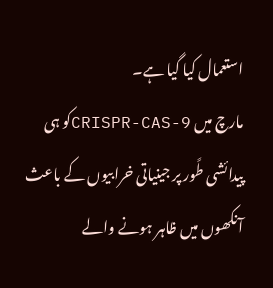استعمال کیا گیا ہے۔
مارچ میں CRISPR-CAS-9کو ہی پیدائشی طًور پر جینیاتی خرابیوں کے باعث آنکھوں میں ظاہر ہونے والے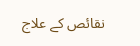نقائص کے علاج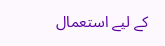کے لیے استعمال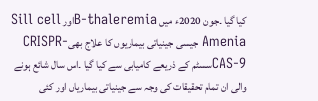کیا گیا ۔جون 2020ء میں B-thaleremiaاور Sill cell Amenia جیسی جینیاتی بیماریوں کا علاج بھیCRISPR-CAS-9سسٹم کے ذریعے کامیابی سے کیا گیا ۔اس سال شائع ہونے والی ان تمام تحقیقات کی وجہ سے جینیاتی بیماریاں اور کئی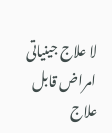لا علاج جینیاتی امراض قابل علاج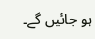ہو جائیں گے۔